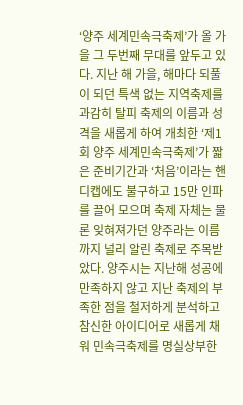‘양주 세계민속극축제’가 올 가을 그 두번째 무대를 앞두고 있다. 지난 해 가을, 해마다 되풀이 되던 특색 없는 지역축제를 과감히 탈피 축제의 이름과 성격을 새롭게 하여 개최한 ‘제1회 양주 세계민속극축제’가 짧은 준비기간과 ‘처음’이라는 핸디캡에도 불구하고 15만 인파를 끌어 모으며 축제 자체는 물론 잊혀져가던 양주라는 이름까지 널리 알린 축제로 주목받았다. 양주시는 지난해 성공에 만족하지 않고 지난 축제의 부족한 점을 철저하게 분석하고 참신한 아이디어로 새롭게 채워 민속극축제를 명실상부한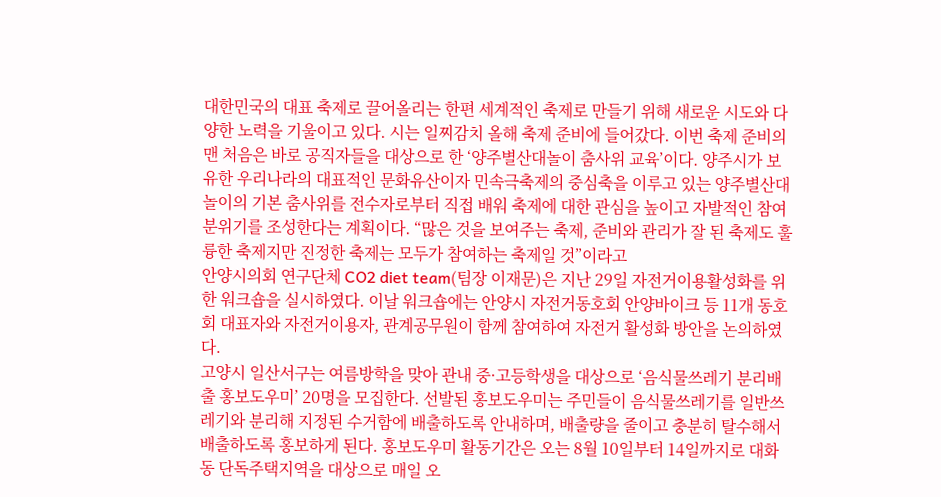대한민국의 대표 축제로 끌어올리는 한편 세계적인 축제로 만들기 위해 새로운 시도와 다양한 노력을 기울이고 있다. 시는 일찌감치 올해 축제 준비에 들어갔다. 이번 축제 준비의 맨 처음은 바로 공직자들을 대상으로 한 ‘양주별산대놀이 춤사위 교육’이다. 양주시가 보유한 우리나라의 대표적인 문화유산이자 민속극축제의 중심축을 이루고 있는 양주별산대놀이의 기본 춤사위를 전수자로부터 직접 배워 축제에 대한 관심을 높이고 자발적인 참여 분위기를 조성한다는 계획이다. “많은 것을 보여주는 축제, 준비와 관리가 잘 된 축제도 훌륭한 축제지만 진정한 축제는 모두가 참여하는 축제일 것”이라고
안양시의회 연구단체 CO2 diet team(팀장 이재문)은 지난 29일 자전거이용활성화를 위한 워크숍을 실시하였다. 이날 워크숍에는 안양시 자전거동호회 안양바이크 등 11개 동호회 대표자와 자전거이용자, 관계공무원이 함께 참여하여 자전거 활성화 방안을 논의하였다.
고양시 일산서구는 여름방학을 맞아 관내 중·고등학생을 대상으로 ‘음식물쓰레기 분리배출 홍보도우미’ 20명을 모집한다. 선발된 홍보도우미는 주민들이 음식물쓰레기를 일반쓰레기와 분리해 지정된 수거함에 배출하도록 안내하며, 배출량을 줄이고 충분히 탈수해서 배출하도록 홍보하게 된다. 홍보도우미 활동기간은 오는 8월 10일부터 14일까지로 대화동 단독주택지역을 대상으로 매일 오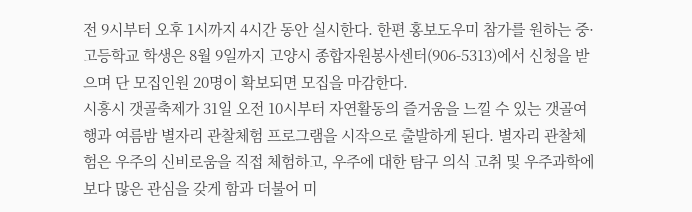전 9시부터 오후 1시까지 4시간 동안 실시한다. 한편 홍보도우미 참가를 원하는 중·고등학교 학생은 8월 9일까지 고양시 종합자원봉사센터(906-5313)에서 신청을 받으며 단 모집인원 20명이 확보되면 모집을 마감한다.
시흥시 갯골축제가 31일 오전 10시부터 자연활동의 즐거움을 느낄 수 있는 갯골여행과 여름밤 별자리 관찰체험 프로그램을 시작으로 출발하게 된다. 별자리 관찰체험은 우주의 신비로움을 직접 체험하고, 우주에 대한 탐구 의식 고취 및 우주과학에 보다 많은 관심을 갖게 함과 더불어 미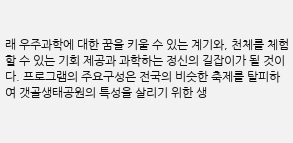래 우주과학에 대한 꿈을 키울 수 있는 계기와, 천체를 체험할 수 있는 기회 제공과 과학하는 정신의 길잡이가 될 것이다. 프로그램의 주요구성은 전국의 비슷한 축제를 탈피하여 갯골생태공원의 특성을 살리기 위한 생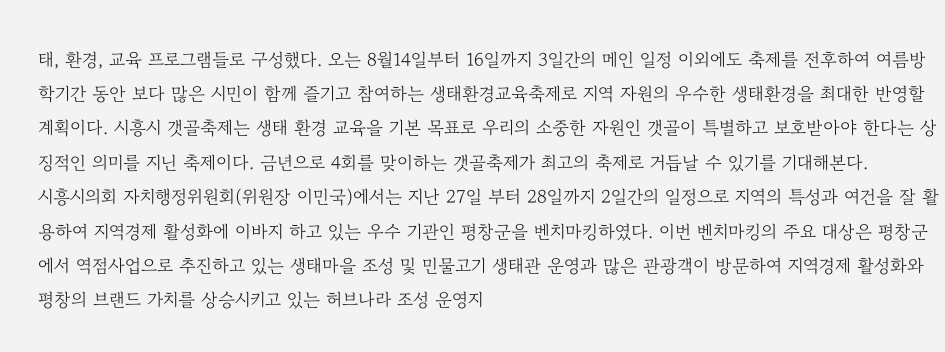태, 환경, 교육 프로그램들로 구성했다. 오는 8월14일부터 16일까지 3일간의 메인 일정 이외에도 축제를 전후하여 여름방학기간 동안 보다 많은 시민이 함께 즐기고 참여하는 생태환경교육축제로 지역 자원의 우수한 생태환경을 최대한 반영할 계획이다. 시흥시 갯골축제는 생태 환경 교육을 기본 목표로 우리의 소중한 자원인 갯골이 특별하고 보호받아야 한다는 상징적인 의미를 지닌 축제이다. 금년으로 4회를 맞이하는 갯골축제가 최고의 축제로 거듭날 수 있기를 기대해본다.
시흥시의회 자치행정위원회(위원장 이민국)에서는 지난 27일 부터 28일까지 2일간의 일정으로 지역의 특성과 여건을 잘 활용하여 지역경제 활성화에 이바지 하고 있는 우수 기관인 평창군을 벤치마킹하였다. 이번 벤치마킹의 주요 대상은 평창군에서 역점사업으로 추진하고 있는 생태마을 조성 및 민물고기 생태관 운영과 많은 관광객이 방문하여 지역경제 활성화와 평창의 브랜드 가치를 상승시키고 있는 허브나라 조성 운영지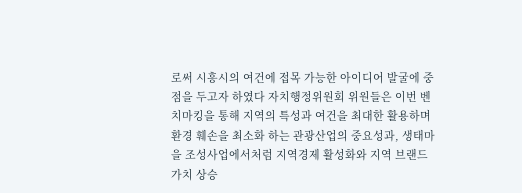로써 시흥시의 여건에 접목 가능한 아이디어 발굴에 중점을 두고자 하였다 자치행정위원회 위원들은 이번 벤치마킹을 통해 지역의 특성과 여건을 최대한 활용하며 환경 훼손을 최소화 하는 관광산업의 중요성과, 생태마을 조성사업에서처럼 지역경제 활성화와 지역 브랜드 가치 상승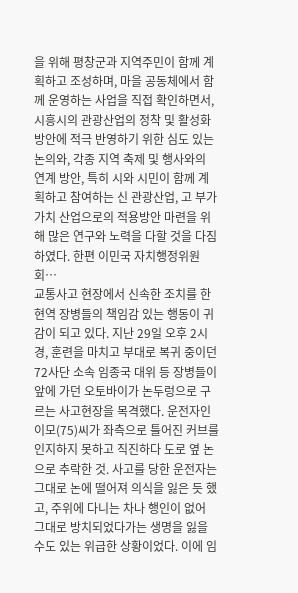을 위해 평창군과 지역주민이 함께 계획하고 조성하며, 마을 공동체에서 함께 운영하는 사업을 직접 확인하면서, 시흥시의 관광산업의 정착 및 활성화 방안에 적극 반영하기 위한 심도 있는 논의와, 각종 지역 축제 및 행사와의 연계 방안, 특히 시와 시민이 함께 계획하고 참여하는 신 관광산업, 고 부가가치 산업으로의 적용방안 마련을 위해 많은 연구와 노력을 다할 것을 다짐하였다. 한편 이민국 자치행정위원회…
교통사고 현장에서 신속한 조치를 한 현역 장병들의 책임감 있는 행동이 귀감이 되고 있다. 지난 29일 오후 2시경, 훈련을 마치고 부대로 복귀 중이던 72사단 소속 임종국 대위 등 장병들이 앞에 가던 오토바이가 논두렁으로 구르는 사고현장을 목격했다. 운전자인 이모(75)씨가 좌측으로 틀어진 커브를 인지하지 못하고 직진하다 도로 옆 논으로 추락한 것. 사고를 당한 운전자는 그대로 논에 떨어져 의식을 잃은 듯 했고, 주위에 다니는 차나 행인이 없어 그대로 방치되었다가는 생명을 잃을 수도 있는 위급한 상황이었다. 이에 임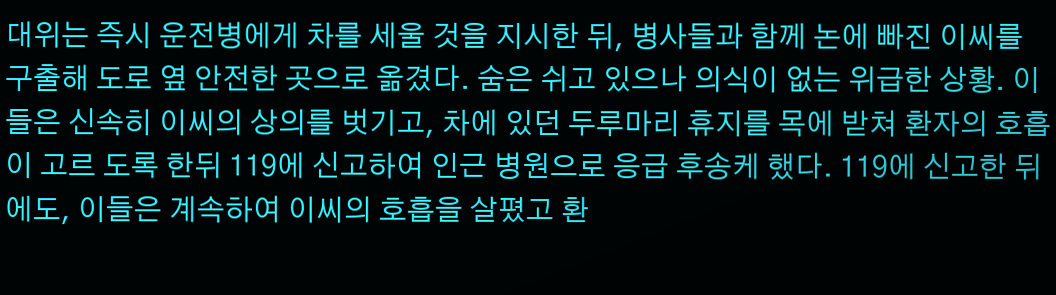대위는 즉시 운전병에게 차를 세울 것을 지시한 뒤, 병사들과 함께 논에 빠진 이씨를 구출해 도로 옆 안전한 곳으로 옮겼다. 숨은 쉬고 있으나 의식이 없는 위급한 상황. 이들은 신속히 이씨의 상의를 벗기고, 차에 있던 두루마리 휴지를 목에 받쳐 환자의 호흡이 고르 도록 한뒤 119에 신고하여 인근 병원으로 응급 후송케 했다. 119에 신고한 뒤에도, 이들은 계속하여 이씨의 호흡을 살폈고 환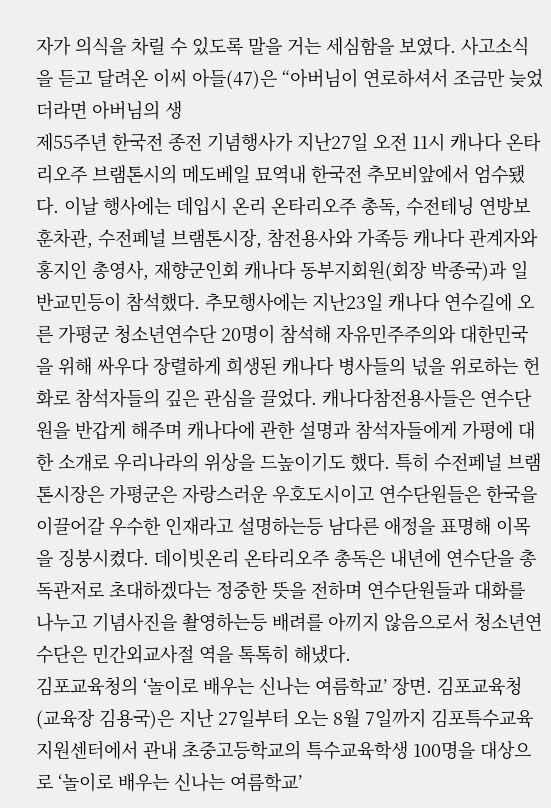자가 의식을 차릴 수 있도록 말을 거는 세심함을 보였다. 사고소식을 듣고 달려온 이씨 아들(47)은 “아버님이 연로하셔서 조금만 늦었더라면 아버님의 생
제55주년 한국전 종전 기념행사가 지난27일 오전 11시 캐나다 온타리오주 브램톤시의 메도베일 묘역내 한국전 추모비앞에서 엄수됐다. 이날 행사에는 데입시 온리 온타리오주 총독, 수전테닝 연방보훈차관, 수전페널 브램톤시장, 참전용사와 가족등 캐나다 관계자와 홍지인 총영사, 재향군인회 캐나다 동부지회원(회장 박종국)과 일반교민등이 참석했다. 추모행사에는 지난23일 캐나다 연수길에 오른 가평군 청소년연수단 20명이 참석해 자유민주주의와 대한민국을 위해 싸우다 장렬하게 희생된 캐나다 병사들의 넋을 위로하는 헌화로 참석자들의 깊은 관심을 끌었다. 캐나다참전용사들은 연수단원을 반갑게 해주며 캐나다에 관한 설명과 참석자들에게 가평에 대한 소개로 우리나라의 위상을 드높이기도 했다. 특히 수전페널 브램톤시장은 가평군은 자랑스러운 우호도시이고 연수단원들은 한국을 이끌어갈 우수한 인재라고 설명하는등 남다른 애정을 표명해 이목을 징붕시켰다. 데이빗온리 온타리오주 총독은 내년에 연수단을 총독관저로 초대하겠다는 정중한 뜻을 전하며 연수단원들과 대화를 나누고 기념사진을 촬영하는등 배려를 아끼지 않음으로서 청소년연수단은 민간외교사절 역을 톡톡히 해냈다.
김포교육청의 ‘놀이로 배우는 신나는 여름학교’ 장면. 김포교육청(교육장 김용국)은 지난 27일부터 오는 8월 7일까지 김포특수교육지원센터에서 관내 초중고등학교의 특수교육학생 100명을 대상으로 ‘놀이로 배우는 신나는 여름학교’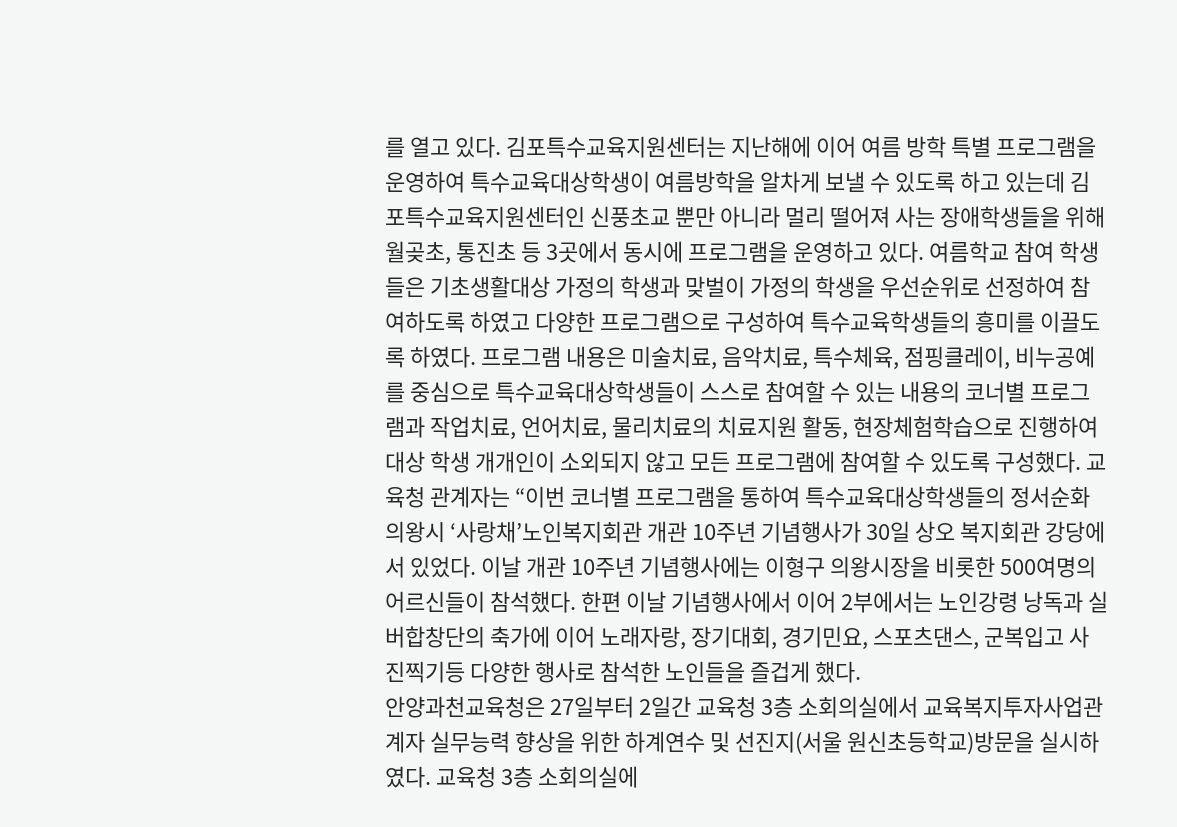를 열고 있다. 김포특수교육지원센터는 지난해에 이어 여름 방학 특별 프로그램을 운영하여 특수교육대상학생이 여름방학을 알차게 보낼 수 있도록 하고 있는데 김포특수교육지원센터인 신풍초교 뿐만 아니라 멀리 떨어져 사는 장애학생들을 위해 월곶초, 통진초 등 3곳에서 동시에 프로그램을 운영하고 있다. 여름학교 참여 학생들은 기초생활대상 가정의 학생과 맞벌이 가정의 학생을 우선순위로 선정하여 참여하도록 하였고 다양한 프로그램으로 구성하여 특수교육학생들의 흥미를 이끌도록 하였다. 프로그램 내용은 미술치료, 음악치료, 특수체육, 점핑클레이, 비누공예를 중심으로 특수교육대상학생들이 스스로 참여할 수 있는 내용의 코너별 프로그램과 작업치료, 언어치료, 물리치료의 치료지원 활동, 현장체험학습으로 진행하여 대상 학생 개개인이 소외되지 않고 모든 프로그램에 참여할 수 있도록 구성했다. 교육청 관계자는 “이번 코너별 프로그램을 통하여 특수교육대상학생들의 정서순화
의왕시 ‘사랑채’노인복지회관 개관 10주년 기념행사가 30일 상오 복지회관 강당에서 있었다. 이날 개관 10주년 기념행사에는 이형구 의왕시장을 비롯한 500여명의 어르신들이 참석했다. 한편 이날 기념행사에서 이어 2부에서는 노인강령 낭독과 실버합창단의 축가에 이어 노래자랑, 장기대회, 경기민요, 스포츠댄스, 군복입고 사진찍기등 다양한 행사로 참석한 노인들을 즐겁게 했다.
안양과천교육청은 27일부터 2일간 교육청 3층 소회의실에서 교육복지투자사업관계자 실무능력 향상을 위한 하계연수 및 선진지(서울 원신초등학교)방문을 실시하였다. 교육청 3층 소회의실에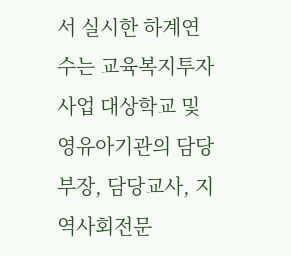서 실시한 하계연수는 교육복지투자사업 대상학교 및 영유아기관의 담당부장, 담당교사, 지역사회전문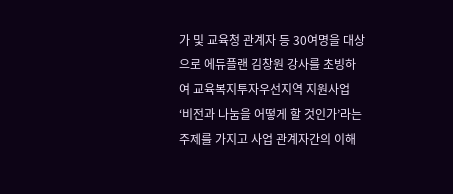가 및 교육청 관계자 등 30여명을 대상으로 에듀플랜 김창원 강사를 초빙하여 교육복지투자우선지역 지원사업 ‘비전과 나눔을 어떻게 할 것인가’라는 주제를 가지고 사업 관계자간의 이해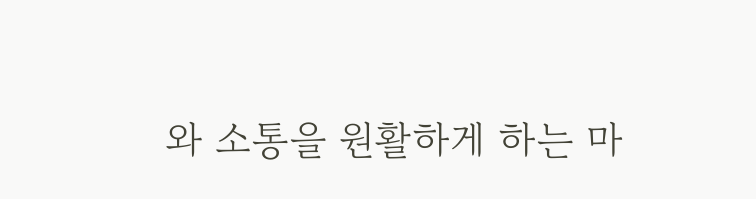와 소통을 원활하게 하는 마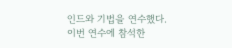인드와 기법을 연수했다. 이번 연수에 참석한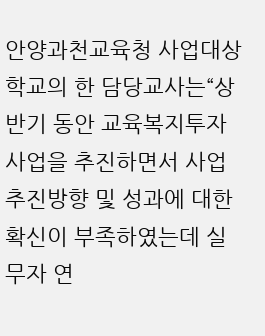안양과천교육청 사업대상학교의 한 담당교사는“상반기 동안 교육복지투자사업을 추진하면서 사업 추진방향 및 성과에 대한 확신이 부족하였는데 실무자 연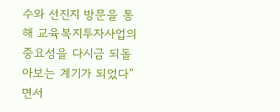수와 선진지 방문을 통해 교육복지투자사업의 중요성을 다시금 되돌아보는 계기가 되었다”면서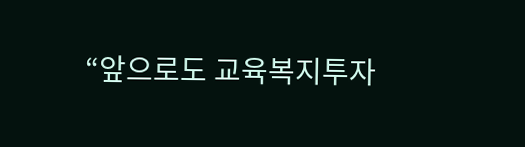“앞으로도 교육복지투자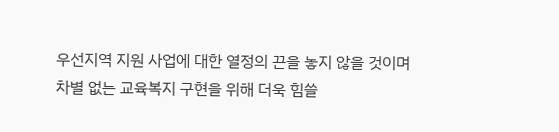우선지역 지원 사업에 대한 열정의 끈을 놓지 않을 것이며 차별 없는 교육복지 구현을 위해 더욱 힘쓸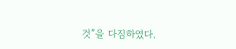것”을 다짐하였다.